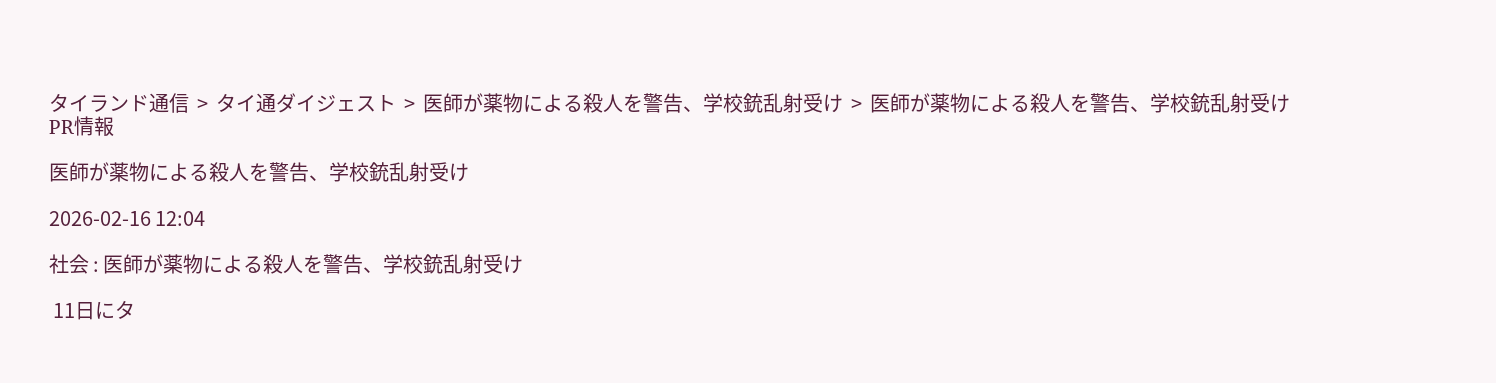タイランド通信  >  タイ通ダイジェスト  >  医師が薬物による殺人を警告、学校銃乱射受け  >  医師が薬物による殺人を警告、学校銃乱射受け
PR情報

医師が薬物による殺人を警告、学校銃乱射受け

2026-02-16 12:04

社会 : 医師が薬物による殺人を警告、学校銃乱射受け

 11日にタ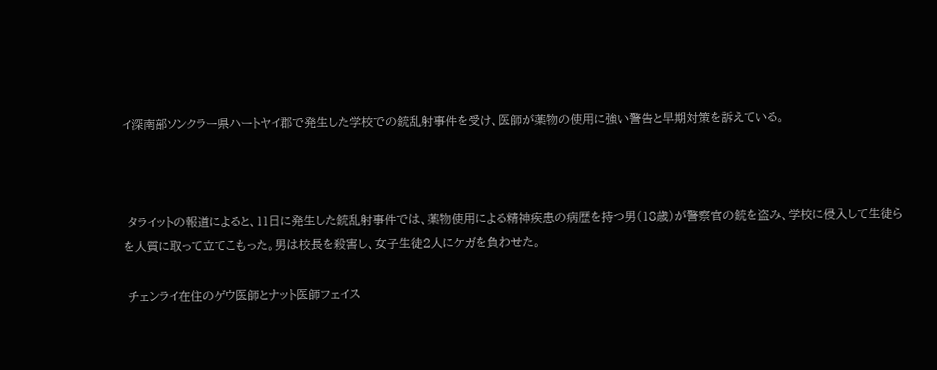イ深南部ソンクラー県ハートヤイ郡で発生した学校での銃乱射事件を受け、医師が薬物の使用に強い警告と早期対策を訴えている。



 タライットの報道によると、11日に発生した銃乱射事件では、薬物使用による精神疾患の病歴を持つ男(18歳)が警察官の銃を盗み、学校に侵入して生徒らを人質に取って立てこもった。男は校長を殺害し、女子生徒2人にケガを負わせた。

 チェンライ在住のゲウ医師とナット医師フェイス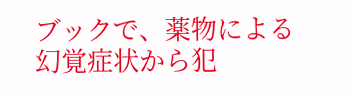ブックで、薬物による幻覚症状から犯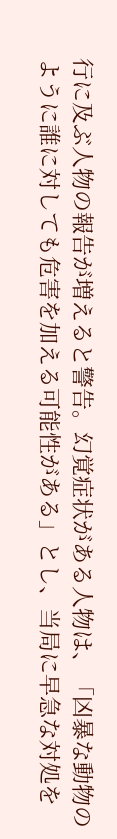行に及ぶ人物の報告が増えると警告。幻覚症状がある人物は、「凶暴な動物のように誰に対しても危害を加える可能性がある」とし、当局に早急な対処を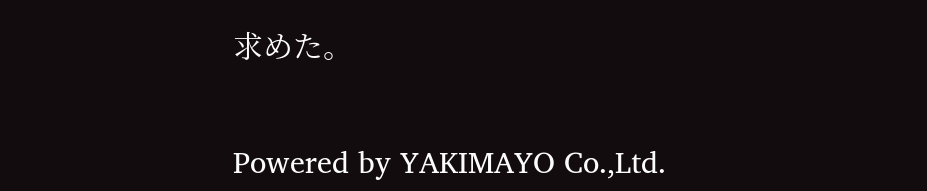求めた。


Powered by YAKIMAYO Co.,Ltd.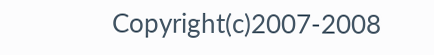Copyright(c)2007-2008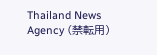Thailand News Agency (禁転用)